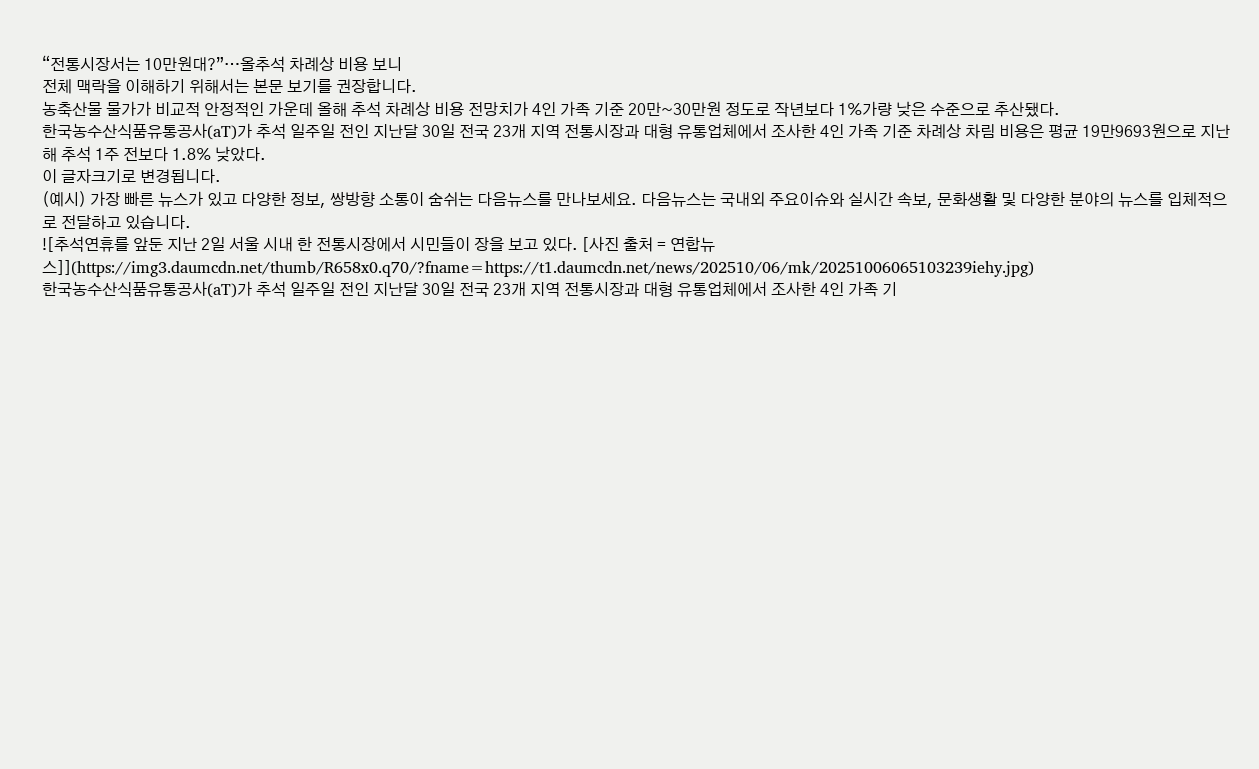“전통시장서는 10만원대?”…올추석 차례상 비용 보니
전체 맥락을 이해하기 위해서는 본문 보기를 권장합니다.
농축산물 물가가 비교적 안정적인 가운데 올해 추석 차례상 비용 전망치가 4인 가족 기준 20만~30만원 정도로 작년보다 1%가량 낮은 수준으로 추산됐다.
한국농수산식품유통공사(aT)가 추석 일주일 전인 지난달 30일 전국 23개 지역 전통시장과 대형 유통업체에서 조사한 4인 가족 기준 차례상 차림 비용은 평균 19만9693원으로 지난해 추석 1주 전보다 1.8% 낮았다.
이 글자크기로 변경됩니다.
(예시) 가장 빠른 뉴스가 있고 다양한 정보, 쌍방향 소통이 숨쉬는 다음뉴스를 만나보세요. 다음뉴스는 국내외 주요이슈와 실시간 속보, 문화생활 및 다양한 분야의 뉴스를 입체적으로 전달하고 있습니다.
![추석연휴를 앞둔 지난 2일 서울 시내 한 전통시장에서 시민들이 장을 보고 있다. [사진 출처 = 연합뉴스]](https://img3.daumcdn.net/thumb/R658x0.q70/?fname=https://t1.daumcdn.net/news/202510/06/mk/20251006065103239iehy.jpg)
한국농수산식품유통공사(aT)가 추석 일주일 전인 지난달 30일 전국 23개 지역 전통시장과 대형 유통업체에서 조사한 4인 가족 기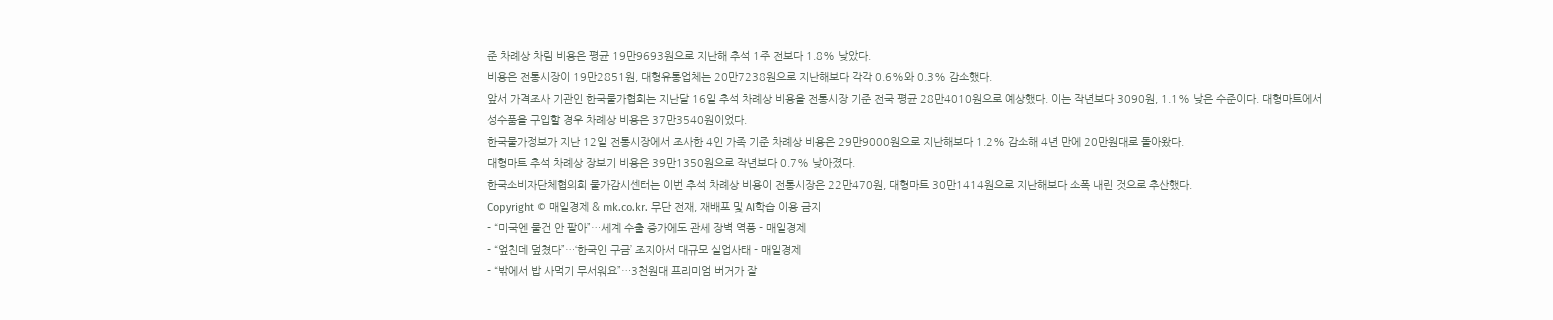준 차례상 차림 비용은 평균 19만9693원으로 지난해 추석 1주 전보다 1.8% 낮았다.
비용은 전통시장이 19만2851원, 대형유통업체는 20만7238원으로 지난해보다 각각 0.6%와 0.3% 감소했다.
앞서 가격조사 기관인 한국물가협회는 지난달 16일 추석 차례상 비용을 전통시장 기준 전국 평균 28만4010원으로 예상했다. 이는 작년보다 3090원, 1.1% 낮은 수준이다. 대형마트에서 성수품을 구입할 경우 차례상 비용은 37만3540원이었다.
한국물가정보가 지난 12일 전통시장에서 조사한 4인 가족 기준 차례상 비용은 29만9000원으로 지난해보다 1.2% 감소해 4년 만에 20만원대로 돌아왔다.
대형마트 추석 차례상 장보기 비용은 39만1350원으로 작년보다 0.7% 낮아졌다.
한국소비자단체협의회 물가감시센터는 이번 추석 차례상 비용이 전통시장은 22만470원, 대형마트 30만1414원으로 지난해보다 소폭 내린 것으로 추산했다.
Copyright © 매일경제 & mk.co.kr. 무단 전재, 재배포 및 AI학습 이용 금지
- “미국엔 물건 안 팔아”…세계 수출 증가에도 관세 장벽 역풍 - 매일경제
- “엎친데 덮쳤다”…‘한국인 구금’ 조지아서 대규모 실업사태 - 매일경제
- “밖에서 밥 사먹기 무서워요”…3천원대 프리미엄 버거가 잘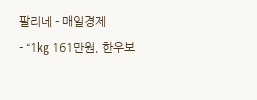팔리네 - 매일경제
- “1㎏ 161만원, 한우보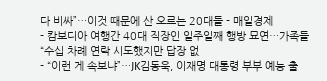다 비싸”…이것 때문에 산 오르는 20대들 - 매일경제
- 캄보디아 여행간 40대 직장인 일주일째 행방 묘연…가족들 “수십 차례 연락 시도했지만 답장 없
- “이런 게 속보냐”…JK김동욱, 이재명 대통령 부부 예능 출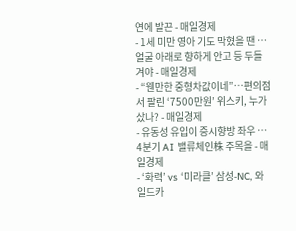연에 발끈 - 매일경제
- 1세 미만 영아 기도 막혔을 땐 … 얼굴 아래로 향하게 안고 등 두들겨야 - 매일경제
- “웬만한 중형차값이네”…편의점서 팔린 ‘7500만원’ 위스키, 누가 샀나? - 매일경제
- 유동성 유입이 증시향방 좌우 … 4분기 AI 밸류체인株 주목을 - 매일경제
- ‘화력’ vs ‘미라클’ 삼성-NC, 와일드카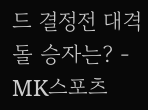드 결정전 대격돌 승자는? - MK스포츠